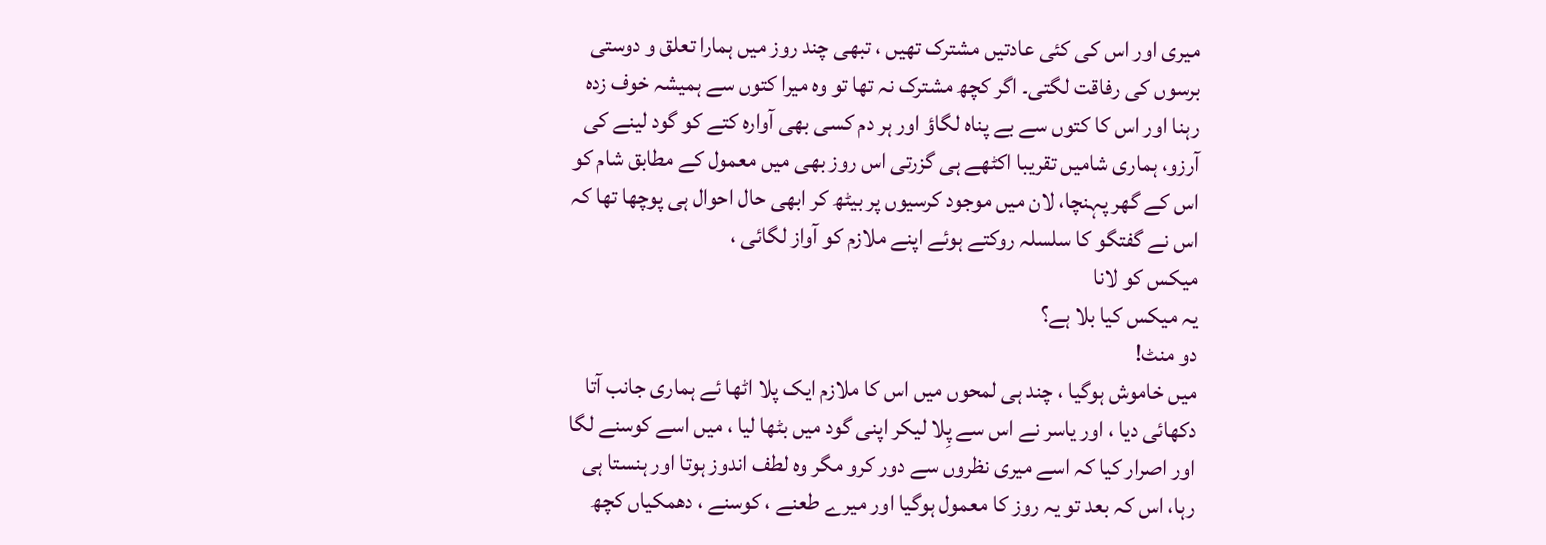میری اور اس کی کئی عادتیں مشترک تھیں ، تبھی چند روز میں ہمارا تعلق و دوستی برسوں کی رفاقت لگتی۔ اگر کچھ مشترک نہ تھا تو وہ میرا کتوں سے ہمیشہ خوف زدہ رہنا اور اس کا کتوں سے بے پناہ لگاؤ اور ہر دم کسی بھی آوارہ کتے کو گود لینے کی آرزو، ہماری شامیں تقریبا اکٹھے ہی گزرتی اس روز بھی میں معمول کے مطابق شام کو اس کے گھر پہنچا، لان میں موجود کرسیوں پر بیٹھ کر ابھی حال احوال ہی پوچھا تھا کہ اس نے گفتگو کا سلسلہ روکتے ہوئے اپنے ملازم کو آواز لگائی ،
میکس کو لانا
یہ میکس کیا بلا ہے؟
دو منٹ!
میں خاموش ہوگیا ، چند ہی لمحوں میں اس کا ملازم ایک پلا اٹھا ئے ہماری جانب آتا دکھائی دیا ، اور یاسر نے اس سے پِلا لیکر اپنی گود میں بٹھا لیا ، میں اسے کوسنے لگا اور اصرار کیا کہ اسے میری نظروں سے دور کرو مگر وہ لطف اندوز ہوتا اور ہنستا ہی رہا، اس کہ بعد تو یہ روز کا معمول ہوگیا اور میرے طعنے ، کوسنے ، دھمکیاں کچھ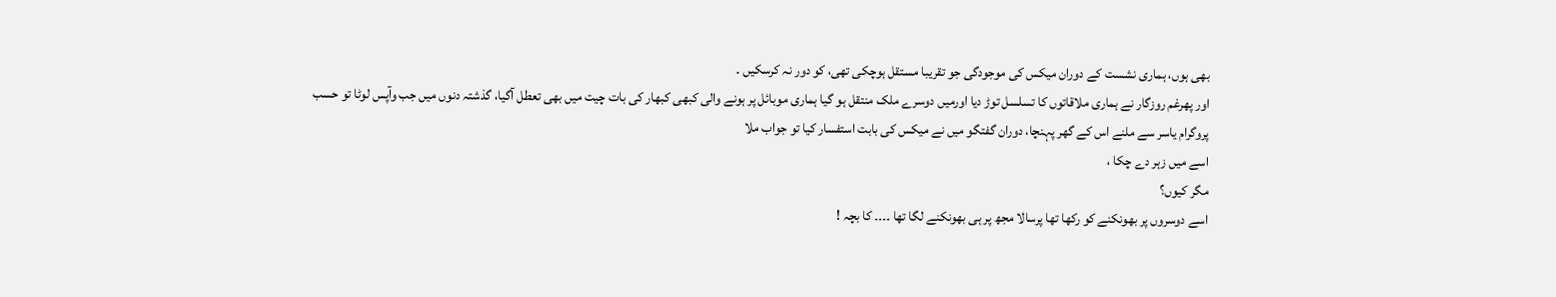بھی ہوں، ہماری نشست کے دوران میکس کی موجودگی جو تقریبا مستقل ہوچکی تھی، کو دور نہ کرسکیں ۔
اور پھرغم روزگار نے ہماری ملاقاتوں کا تسلسل توڑ دیا اورمیں دوسرے ملک منتقل ہو گیا ہماری موبائل پر ہونے والی کبھی کبھار کی بات چیت میں بھی تعطل آگیا، گذشتہ دنوں میں جب وآپس لوٹا تو حسب پروگرام یاسر سے ملنے اس کے گھر پہنچا، دوران گفتگو میں نے میکس کی بابت استفسار کیا تو جواب ملا
اسے میں زہر دے چکا ،
مگر کیوں؟
اسے دوسروں پر بھونکنے کو رکھا تھا پرسالا مجھ پر ہی بھونکنے لگا تھا ۔۔۔۔ کا بچہ !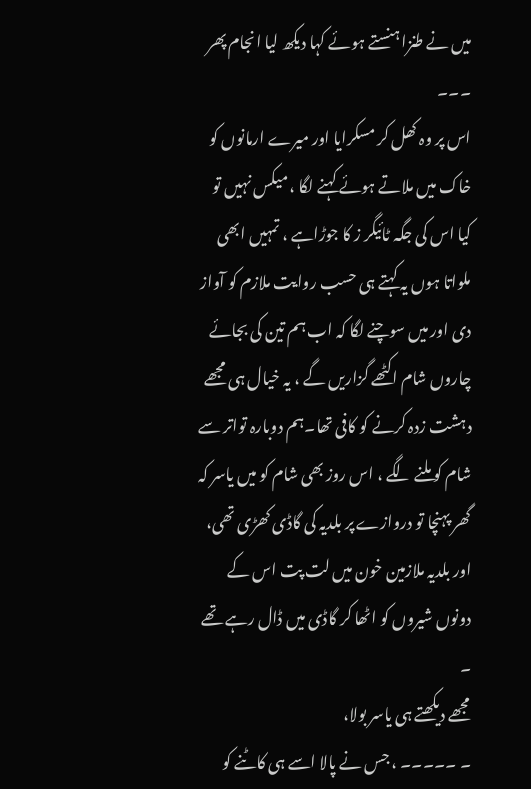میں نے طنزا ہنستے ہوئے کہا دیکھ لیا انجام پھر ۔۔۔
اس پر وہ کھل کر مسکرایا اور میرے ارمانوں کو خاک میں ملاتے ہوئے کہنے لگا ، میکس نہیں تو کیا اس کی جگہ ٹائیگر ز کا جوڑاہے ، تمہیں ابھی ملواتا ہوں یہ کہتے ہی حسب روایت ملازم کو آواز دی اور میں سوچنے لگا کہ اب ہم تین کی بجائے چاروں شام اکٹھے گزاریں گے ، یہ خیال ہی مجھے دہشت زدہ کرنے کو کافی تھا۔ہم دوبارہ تواتر سے شام کو ملنے لگے ، اس روز بھی شام کو میں یاسر کہ گھر پہنچا تو دروازے پر بلدیہ کی گاڈی کھڑی تھی، اور بلدیہ ملازمین خون میں لت پت اس کے دونوں شیروں کو اٹھا کر گاڈی میں ڈال رہے تھے ۔
مجھے دیکھتے ہی یاسر بولا،
۔ ۔۔۔۔۔ ، جس نے پالا اسے ہی کاٹنے کو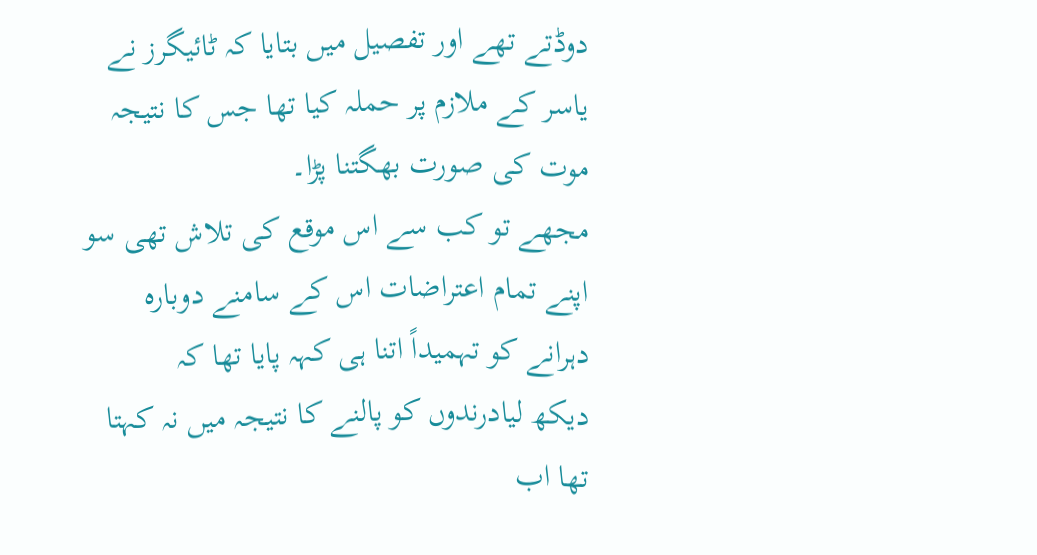دوڈتے تھے اور تفصیل میں بتایا کہ ٹائیگرز نے یاسر کے ملازم پر حملہ کیا تھا جس کا نتیجہ موت کی صورت بھگتنا پڑا۔
مجھے تو کب سے اس موقع کی تلاش تھی سو اپنے تمام اعتراضات اس کے سامنے دوبارہ دہرانے کو تہمیداً اتنا ہی کہہ پایا تھا کہ
دیکھ لیادرندوں کو پالنے کا نتیجہ میں نہ کہتا تھا اب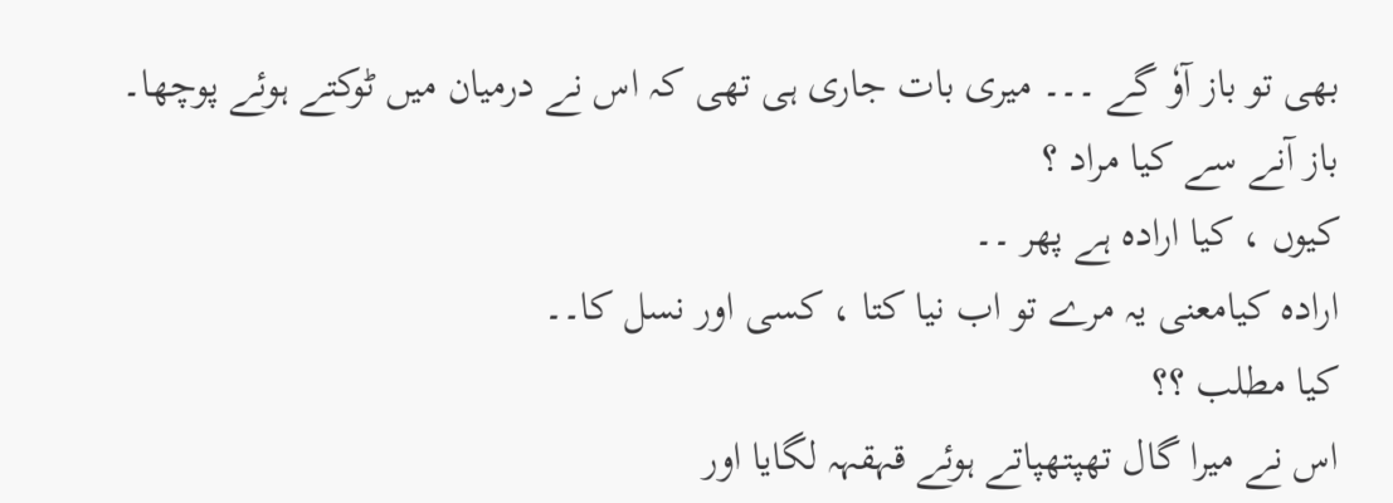بھی تو باز آوٗ گے ۔۔۔ میری بات جاری ہی تھی کہ اس نے درمیان میں ٹوکتے ہوئے پوچھا۔
باز آنے سے کیا مراد ؟
کیوں ، کیا ارادہ ہے پھر ۔۔
ارادہ کیامعنی یہ مرے تو اب نیا کتا ، کسی اور نسل کا۔۔
کیا مطلب ؟؟
اس نے میرا گال تھپتھپاتے ہوئے قہقہہ لگایا اور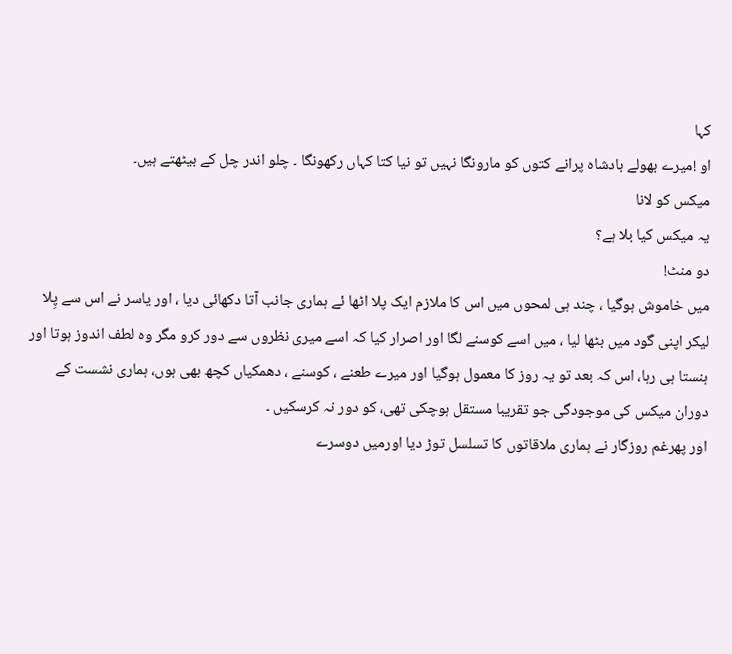کہا
او !میرے بھولے بادشاہ پرانے کتوں کو مارونگا نہیں تو نیا کتا کہاں رکھونگا ۔ چلو اندر چل کے بیٹھتے ہیں۔
میکس کو لانا
یہ میکس کیا بلا ہے؟
دو منٹ!
میں خاموش ہوگیا ، چند ہی لمحوں میں اس کا ملازم ایک پلا اٹھا ئے ہماری جانب آتا دکھائی دیا ، اور یاسر نے اس سے پِلا لیکر اپنی گود میں بٹھا لیا ، میں اسے کوسنے لگا اور اصرار کیا کہ اسے میری نظروں سے دور کرو مگر وہ لطف اندوز ہوتا اور ہنستا ہی رہا، اس کہ بعد تو یہ روز کا معمول ہوگیا اور میرے طعنے ، کوسنے ، دھمکیاں کچھ بھی ہوں، ہماری نشست کے دوران میکس کی موجودگی جو تقریبا مستقل ہوچکی تھی، کو دور نہ کرسکیں ۔
اور پھرغم روزگار نے ہماری ملاقاتوں کا تسلسل توڑ دیا اورمیں دوسرے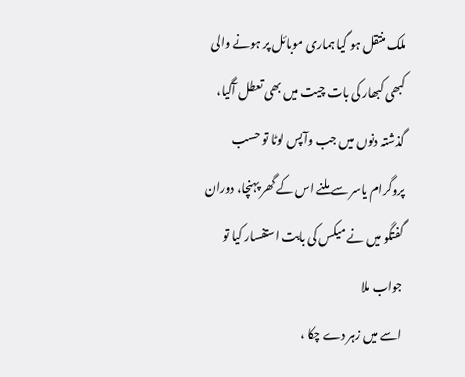ملک منتقل ہو گیا ہماری موبائل پر ہونے والی کبھی کبھار کی بات چیت میں بھی تعطل آگیا، گذشتہ دنوں میں جب وآپس لوٹا تو حسب پروگرام یاسر سے ملنے اس کے گھر پہنچا، دوران گفتگو میں نے میکس کی بابت استفسار کیا تو جواب ملا
اسے میں زہر دے چکا ،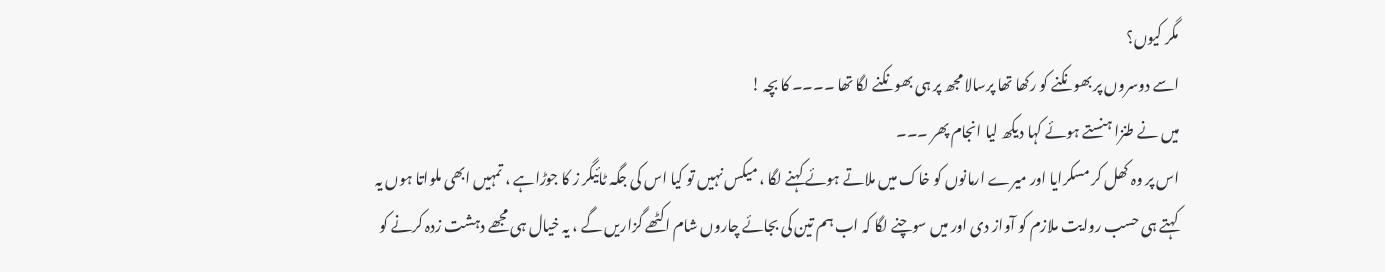مگر کیوں؟
اسے دوسروں پر بھونکنے کو رکھا تھا پرسالا مجھ پر ہی بھونکنے لگا تھا ۔۔۔۔ کا بچہ !
میں نے طنزا ہنستے ہوئے کہا دیکھ لیا انجام پھر ۔۔۔
اس پر وہ کھل کر مسکرایا اور میرے ارمانوں کو خاک میں ملاتے ہوئے کہنے لگا ، میکس نہیں تو کیا اس کی جگہ ٹائیگر ز کا جوڑاہے ، تمہیں ابھی ملواتا ہوں یہ کہتے ہی حسب روایت ملازم کو آواز دی اور میں سوچنے لگا کہ اب ہم تین کی بجائے چاروں شام اکٹھے گزاریں گے ، یہ خیال ہی مجھے دہشت زدہ کرنے کو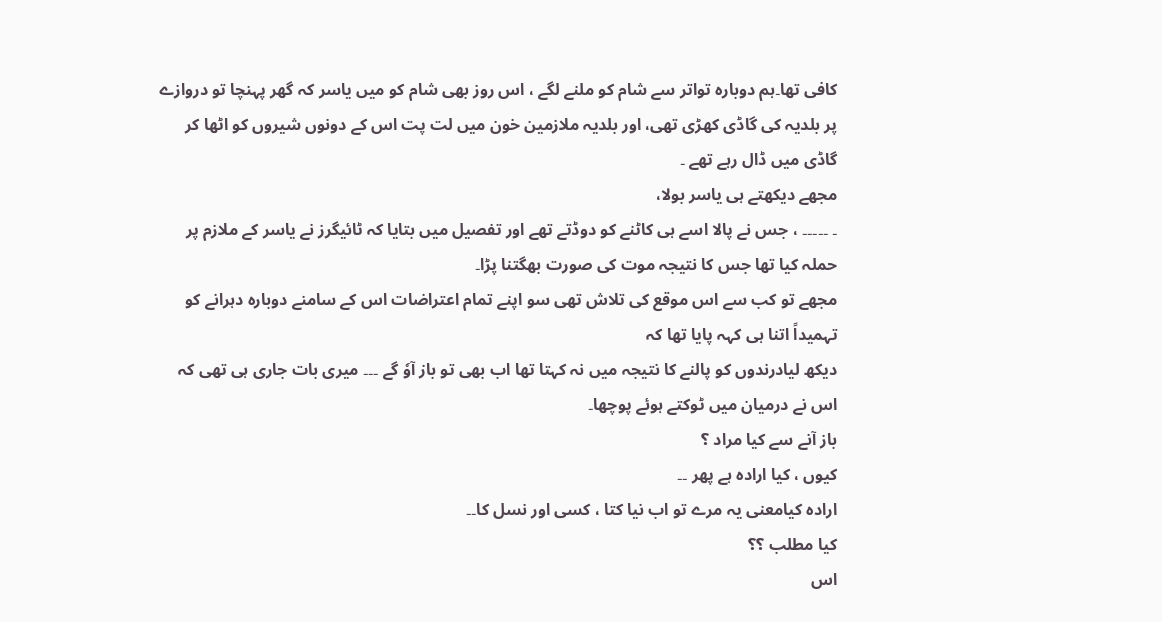کافی تھا۔ہم دوبارہ تواتر سے شام کو ملنے لگے ، اس روز بھی شام کو میں یاسر کہ گھر پہنچا تو دروازے پر بلدیہ کی گاڈی کھڑی تھی، اور بلدیہ ملازمین خون میں لت پت اس کے دونوں شیروں کو اٹھا کر گاڈی میں ڈال رہے تھے ۔
مجھے دیکھتے ہی یاسر بولا،
۔ ۔۔۔۔۔ ، جس نے پالا اسے ہی کاٹنے کو دوڈتے تھے اور تفصیل میں بتایا کہ ٹائیگرز نے یاسر کے ملازم پر حملہ کیا تھا جس کا نتیجہ موت کی صورت بھگتنا پڑا۔
مجھے تو کب سے اس موقع کی تلاش تھی سو اپنے تمام اعتراضات اس کے سامنے دوبارہ دہرانے کو تہمیداً اتنا ہی کہہ پایا تھا کہ
دیکھ لیادرندوں کو پالنے کا نتیجہ میں نہ کہتا تھا اب بھی تو باز آوٗ گے ۔۔۔ میری بات جاری ہی تھی کہ اس نے درمیان میں ٹوکتے ہوئے پوچھا۔
باز آنے سے کیا مراد ؟
کیوں ، کیا ارادہ ہے پھر ۔۔
ارادہ کیامعنی یہ مرے تو اب نیا کتا ، کسی اور نسل کا۔۔
کیا مطلب ؟؟
اس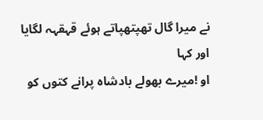نے میرا گال تھپتھپاتے ہوئے قہقہہ لگایا اور کہا
او !میرے بھولے بادشاہ پرانے کتوں کو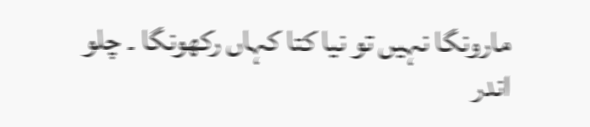مارونگا نہیں تو نیا کتا کہاں رکھونگا ۔ چلو اندر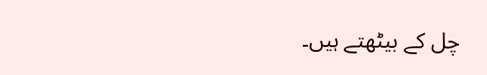چل کے بیٹھتے ہیں۔